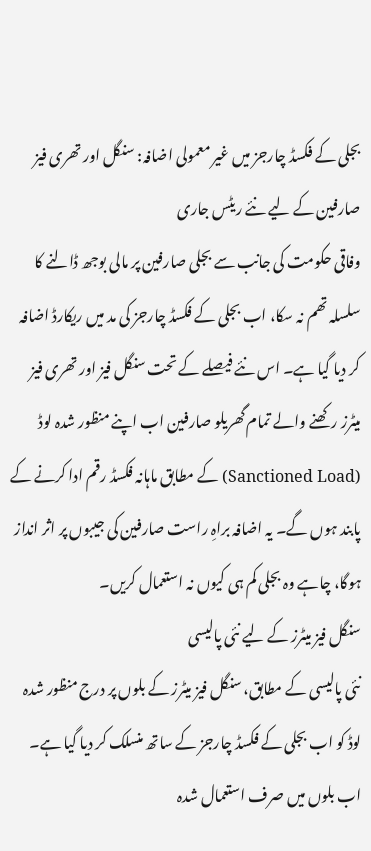بجلی کے فکسڈ چارجز میں غیر معمولی اضافہ: سنگل اور تھری فیز صارفین کے لیے نئے ریٹس جاری
وفاقی حکومت کی جانب سے بجلی صارفین پر مالی بوجھ ڈالنے کا سلسلہ تھم نہ سکا، اب بجلی کے فکسڈ چارجز کی مد میں ریکارڈ اضافہ کر دیا گیا ہے۔ اس نئے فیصلے کے تحت سنگل فیز اور تھری فیز میٹرز رکھنے والے تمام گھریلو صارفین اب اپنے منظور شدہ لوڈ (Sanctioned Load) کے مطابق ماہانہ فکسڈ رقم ادا کرنے کے پابند ہوں گے۔ یہ اضافہ براہِ راست صارفین کی جیبوں پر اثر انداز ہوگا، چاہے وہ بجلی کم ہی کیوں نہ استعمال کریں۔
سنگل فیز میٹرز کے لیے نئی پالیسی
نئی پالیسی کے مطابق، سنگل فیز میٹرز کے بلوں پر درج منظور شدہ لوڈ کو اب بجلی کے فکسڈ چارجز کے ساتھ منسلک کر دیا گیا ہے۔ اب بلوں میں صرف استعمال شدہ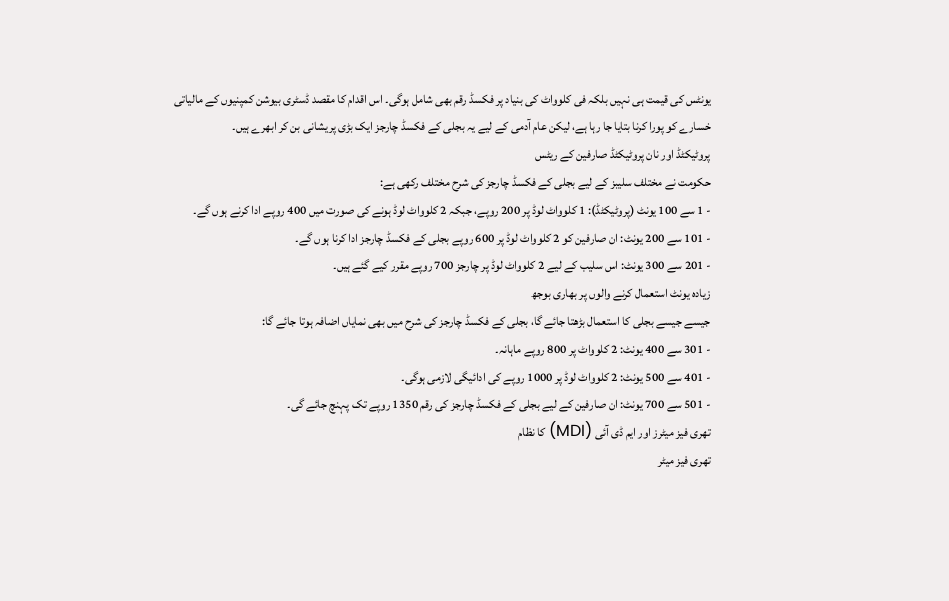یونٹس کی قیمت ہی نہیں بلکہ فی کلوواٹ کی بنیاد پر فکسڈ رقم بھی شامل ہوگی۔ اس اقدام کا مقصد ڈسٹری بیوشن کمپنیوں کے مالیاتی خسارے کو پورا کرنا بتایا جا رہا ہے، لیکن عام آدمی کے لیے یہ بجلی کے فکسڈ چارجز ایک بڑی پریشانی بن کر ابھرے ہیں۔
پروٹیکٹڈ اور نان پروٹیکٹڈ صارفین کے ریٹس
حکومت نے مختلف سلیبز کے لیے بجلی کے فکسڈ چارجز کی شرح مختلف رکھی ہے:
- 1 سے 100 یونٹ (پروٹیکٹڈ): 1 کلوواٹ لوڈ پر 200 روپے، جبکہ 2 کلوواٹ لوڈ ہونے کی صورت میں 400 روپے ادا کرنے ہوں گے۔
- 101 سے 200 یونٹ: ان صارفین کو 2 کلوواٹ لوڈ پر 600 روپے بجلی کے فکسڈ چارجز ادا کرنا ہوں گے۔
- 201 سے 300 یونٹ: اس سلیب کے لیے 2 کلوواٹ لوڈ پر چارجز 700 روپے مقرر کیے گئے ہیں۔
زیادہ یونٹ استعمال کرنے والوں پر بھاری بوجھ
جیسے جیسے بجلی کا استعمال بڑھتا جائے گا، بجلی کے فکسڈ چارجز کی شرح میں بھی نمایاں اضافہ ہوتا جائے گا:
- 301 سے 400 یونٹ: 2 کلوواٹ پر 800 روپے ماہانہ۔
- 401 سے 500 یونٹ: 2 کلوواٹ لوڈ پر 1000 روپے کی ادائیگی لازمی ہوگی۔
- 501 سے 700 یونٹ: ان صارفین کے لیے بجلی کے فکسڈ چارجز کی رقم 1350 روپے تک پہنچ جائے گی۔
تھری فیز میٹرز اور ایم ڈی آئی (MDI) کا نظام
تھری فیز میٹر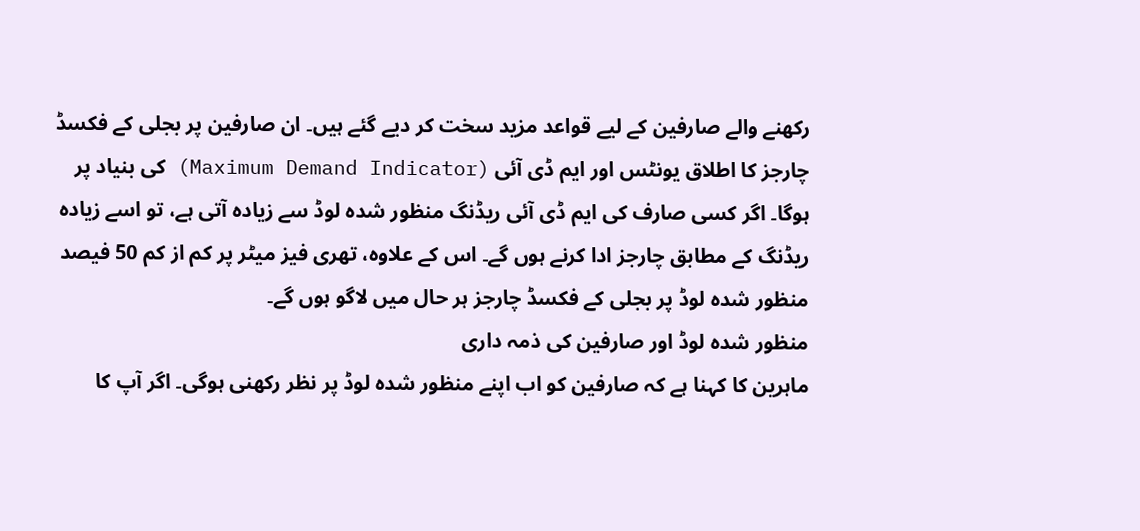رکھنے والے صارفین کے لیے قواعد مزید سخت کر دیے گئے ہیں۔ ان صارفین پر بجلی کے فکسڈ چارجز کا اطلاق یونٹس اور ایم ڈی آئی (Maximum Demand Indicator) کی بنیاد پر ہوگا۔ اگر کسی صارف کی ایم ڈی آئی ریڈنگ منظور شدہ لوڈ سے زیادہ آتی ہے، تو اسے زیادہ ریڈنگ کے مطابق چارجز ادا کرنے ہوں گے۔ اس کے علاوہ، تھری فیز میٹر پر کم از کم 50 فیصد منظور شدہ لوڈ پر بجلی کے فکسڈ چارجز ہر حال میں لاگو ہوں گے۔
منظور شدہ لوڈ اور صارفین کی ذمہ داری
ماہرین کا کہنا ہے کہ صارفین کو اب اپنے منظور شدہ لوڈ پر نظر رکھنی ہوگی۔ اگر آپ کا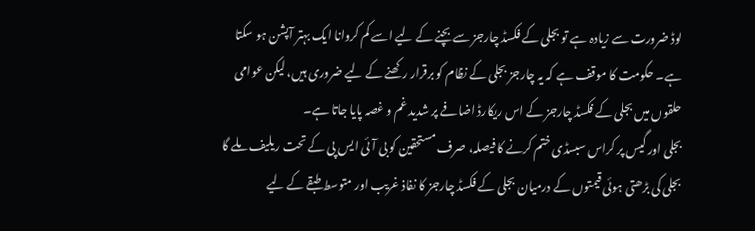لوڈ ضرورت سے زیادہ ہے تو بجلی کے فکسڈ چارجز سے بچنے کے لیے اسے کم کروانا ایک بہتر آپشن ہو سکتا ہے۔ حکومت کا موقف ہے کہ یہ چارجز بجلی کے نظام کو برقرار رکھنے کے لیے ضروری ہیں، لیکن عوامی حلقوں میں بجلی کے فکسڈ چارجز کے اس ریکارڈ اضافے پر شدید غم و غصہ پایا جاتا ہے۔
بجلی اور گیس پر کراس سبسڈی ختم کرنے کا فیصلہ، صرف مستحقین کو بی آئی ایس پی کے تحت ریلیف ملے گا
بجلی کی بڑھتی ہوئی قیمتوں کے درمیان بجلی کے فکسڈ چارجز کا نفاذ غریب اور متوسط طبقے کے لیے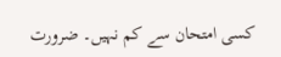کسی امتحان سے کم نہیں۔ ضرورت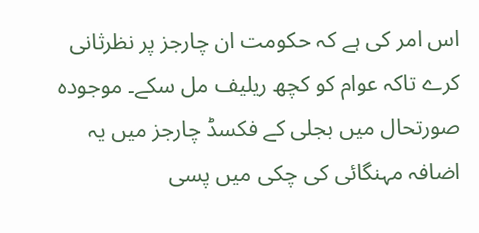اس امر کی ہے کہ حکومت ان چارجز پر نظرثانی کرے تاکہ عوام کو کچھ ریلیف مل سکے۔ موجودہ صورتحال میں بجلی کے فکسڈ چارجز میں یہ اضافہ مہنگائی کی چکی میں پسی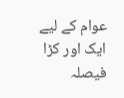عوام کے لیے ایک اور کڑا فیصلہ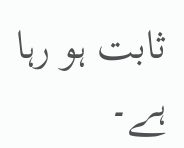ثابت ہو رہا ہے۔